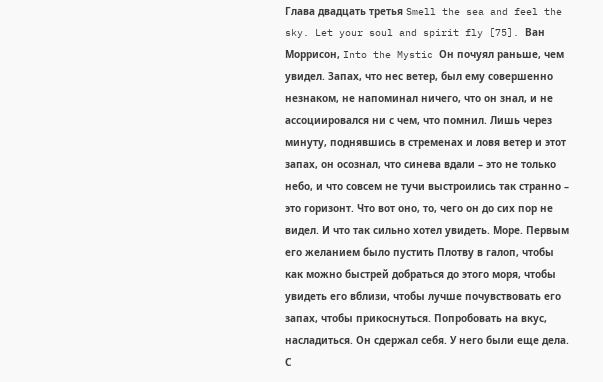Глава двадцать третья Smell the sea and feel the sky. Let your soul and spirit fly [75]. Ван Моррисон, Into the Mystic Он почуял раньше, чем увидел. Запах, что нес ветер, был ему совершенно незнаком, не напоминал ничего, что он знал, и не ассоциировался ни с чем, что помнил. Лишь через минуту, поднявшись в стременах и ловя ветер и этот запах, он осознал, что синева вдали – это не только небо, и что совсем не тучи выстроились так странно – это горизонт. Что вот оно, то, чего он до сих пор не видел. И что так сильно хотел увидеть. Море. Первым его желанием было пустить Плотву в галоп, чтобы как можно быстрей добраться до этого моря, чтобы увидеть его вблизи, чтобы лучше почувствовать его запах, чтобы прикоснуться. Попробовать на вкус, насладиться. Он сдержал себя. У него были еще дела. С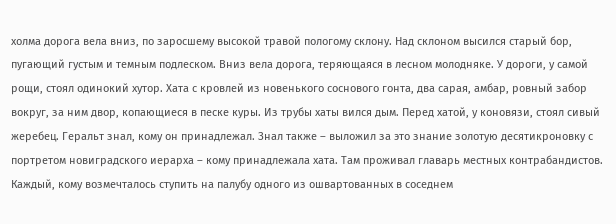холма дорога вела вниз, по заросшему высокой травой пологому склону. Над склоном высился старый бор, пугающий густым и темным подлеском. Вниз вела дорога, теряющаяся в лесном молодняке. У дороги, у самой рощи, стоял одинокий хутор. Хата с кровлей из новенького соснового гонта, два сарая, амбар, ровный забор вокруг, за ним двор, копающиеся в песке куры. Из трубы хаты вился дым. Перед хатой, у коновязи, стоял сивый жеребец. Геральт знал, кому он принадлежал. Знал также – выложил за это знание золотую десятикроновку с портретом новиградского иерарха – кому принадлежала хата. Там проживал главарь местных контрабандистов. Каждый, кому возмечталось ступить на палубу одного из ошвартованных в соседнем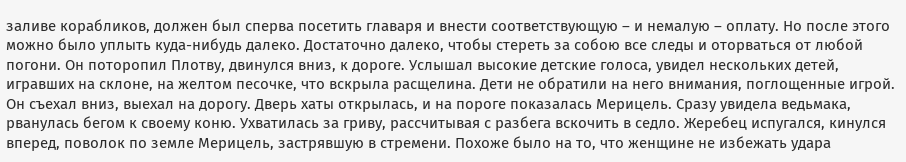заливе корабликов, должен был сперва посетить главаря и внести соответствующую – и немалую – оплату. Но после этого можно было уплыть куда-нибудь далеко. Достаточно далеко, чтобы стереть за собою все следы и оторваться от любой погони. Он поторопил Плотву, двинулся вниз, к дороге. Услышал высокие детские голоса, увидел нескольких детей, игравших на склоне, на желтом песочке, что вскрыла расщелина. Дети не обратили на него внимания, поглощенные игрой. Он съехал вниз, выехал на дорогу. Дверь хаты открылась, и на пороге показалась Мерицель. Сразу увидела ведьмака, рванулась бегом к своему коню. Ухватилась за гриву, рассчитывая с разбега вскочить в седло. Жеребец испугался, кинулся вперед, поволок по земле Мерицель, застрявшую в стремени. Похоже было на то, что женщине не избежать удара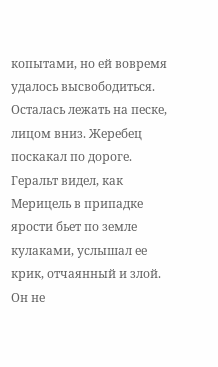копытами, но ей вовремя удалось высвободиться. Осталась лежать на песке, лицом вниз. Жеребец поскакал по дороге. Геральт видел, как Мерицель в припадке ярости бьет по земле кулаками, услышал ее крик, отчаянный и злой. Он не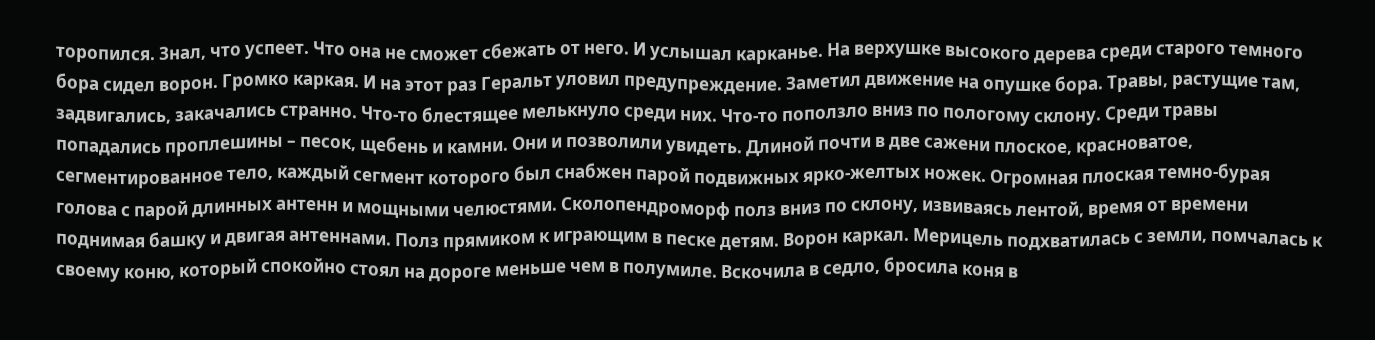торопился. Знал, что успеет. Что она не сможет сбежать от него. И услышал карканье. На верхушке высокого дерева среди старого темного бора сидел ворон. Громко каркая. И на этот раз Геральт уловил предупреждение. Заметил движение на опушке бора. Травы, растущие там, задвигались, закачались странно. Что-то блестящее мелькнуло среди них. Что-то поползло вниз по пологому склону. Среди травы попадались проплешины – песок, щебень и камни. Они и позволили увидеть. Длиной почти в две сажени плоское, красноватое, сегментированное тело, каждый сегмент которого был снабжен парой подвижных ярко-желтых ножек. Огромная плоская темно-бурая голова с парой длинных антенн и мощными челюстями. Сколопендроморф полз вниз по склону, извиваясь лентой, время от времени поднимая башку и двигая антеннами. Полз прямиком к играющим в песке детям. Ворон каркал. Мерицель подхватилась с земли, помчалась к своему коню, который спокойно стоял на дороге меньше чем в полумиле. Вскочила в седло, бросила коня в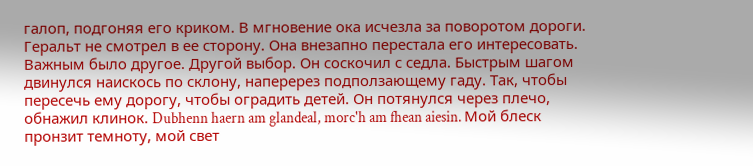галоп, подгоняя его криком. В мгновение ока исчезла за поворотом дороги. Геральт не смотрел в ее сторону. Она внезапно перестала его интересовать. Важным было другое. Другой выбор. Он соскочил с седла. Быстрым шагом двинулся наискось по склону, наперерез подползающему гаду. Так, чтобы пересечь ему дорогу, чтобы оградить детей. Он потянулся через плечо, обнажил клинок. Dubhenn haern am glandeal, morc'h am fhean aiesin. Мой блеск пронзит темноту, мой свет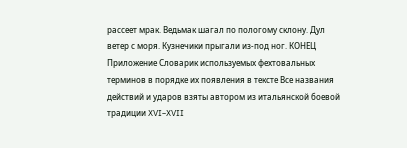рассеет мрак. Ведьмак шагал по пологому склону. Дул ветер с моря. Кузнечики прыгали из-под ног. КОНЕЦ Приложение Словарик используемых фехтовальных терминов в порядке их появления в тексте Все названия действий и ударов взяты автором из итальянской боевой традиции XVI–XVII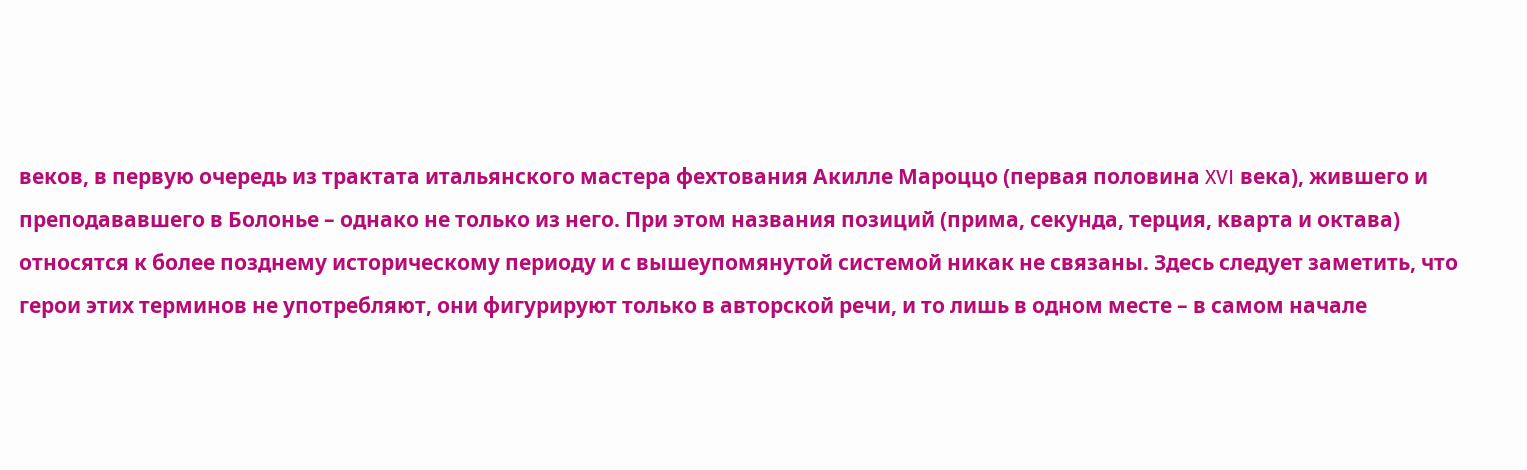веков, в первую очередь из трактата итальянского мастера фехтования Акилле Мароццо (первая половина XVI века), жившего и преподававшего в Болонье – однако не только из него. При этом названия позиций (прима, секунда, терция, кварта и октава) относятся к более позднему историческому периоду и с вышеупомянутой системой никак не связаны. Здесь следует заметить, что герои этих терминов не употребляют, они фигурируют только в авторской речи, и то лишь в одном месте – в самом начале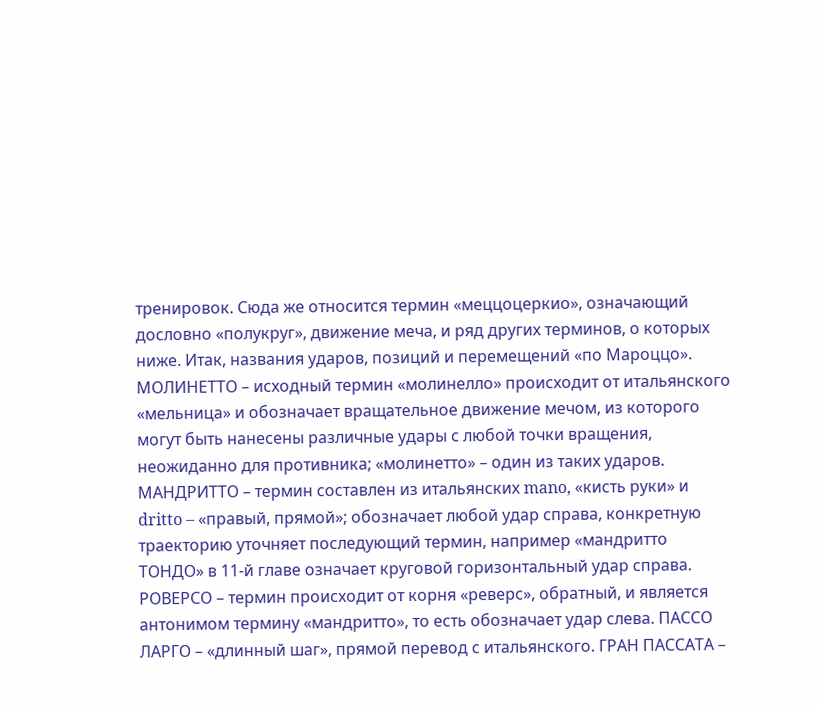тренировок. Сюда же относится термин «меццоцеркио», означающий дословно «полукруг», движение меча, и ряд других терминов, о которых ниже. Итак, названия ударов, позиций и перемещений «по Мароццо». МОЛИНЕТТО – исходный термин «молинелло» происходит от итальянского «мельница» и обозначает вращательное движение мечом, из которого могут быть нанесены различные удары с любой точки вращения, неожиданно для противника; «молинетто» – один из таких ударов. МАНДРИТТО – термин составлен из итальянских mano, «кисть руки» и dritto – «правый, прямой»; обозначает любой удар справа, конкретную траекторию уточняет последующий термин, например «мандритто ТОНДО» в 11-й главе означает круговой горизонтальный удар справа. РОВЕРСО – термин происходит от корня «реверс», обратный, и является антонимом термину «мандритто», то есть обозначает удар слева. ПАССО ЛАРГО – «длинный шаг», прямой перевод с итальянского. ГРАН ПАССАТА –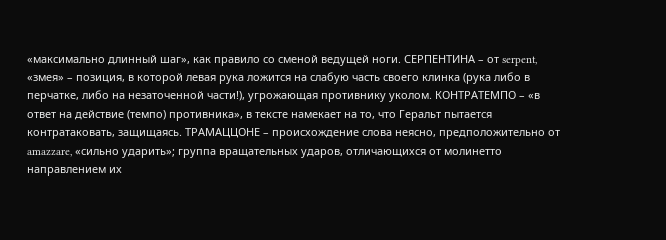«максимально длинный шаг», как правило со сменой ведущей ноги. СЕРПЕНТИНА – от serpent, «змея» – позиция, в которой левая рука ложится на слабую часть своего клинка (рука либо в перчатке, либо на незаточенной части!), угрожающая противнику уколом. КОНТРАТЕМПО – «в ответ на действие (темпо) противника», в тексте намекает на то, что Геральт пытается контратаковать, защищаясь. ТРАМАЦЦОНЕ – происхождение слова неясно, предположительно от amazzare, «сильно ударить»; группа вращательных ударов, отличающихся от молинетто направлением их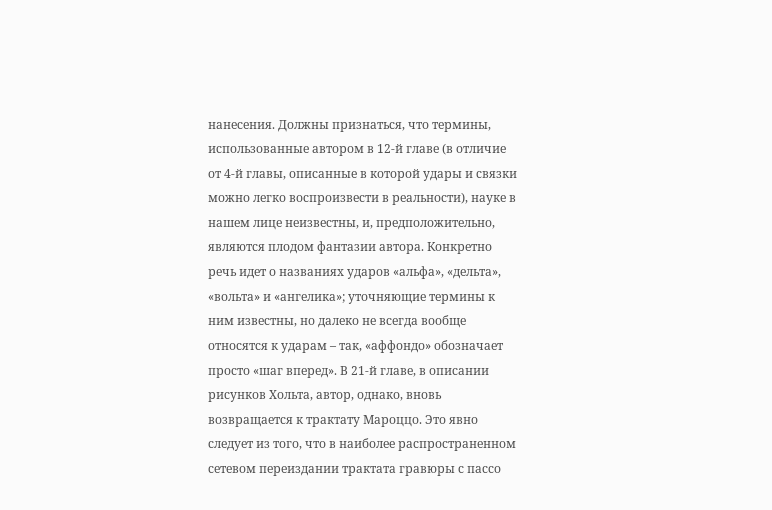нанесения. Должны признаться, что термины, использованные автором в 12-й главе (в отличие от 4-й главы, описанные в которой удары и связки можно легко воспроизвести в реальности), науке в нашем лице неизвестны, и, предположительно, являются плодом фантазии автора. Конкретно речь идет о названиях ударов «альфа», «дельта», «вольта» и «ангелика»; уточняющие термины к ним известны, но далеко не всегда вообще относятся к ударам – так, «аффондо» обозначает просто «шаг вперед». В 21-й главе, в описании рисунков Хольта, автор, однако, вновь возвращается к трактату Мароццо. Это явно следует из того, что в наиболее распространенном сетевом переиздании трактата гравюры с пассо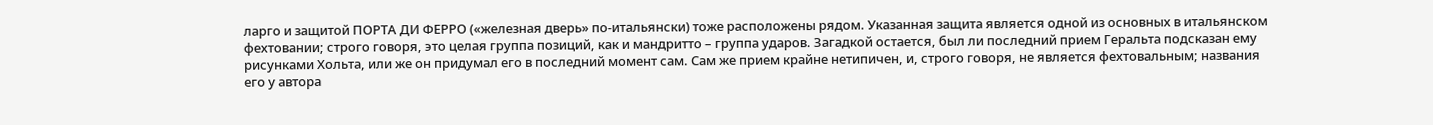ларго и защитой ПОРТА ДИ ФЕРРО («железная дверь» по-итальянски) тоже расположены рядом. Указанная защита является одной из основных в итальянском фехтовании; строго говоря, это целая группа позиций, как и мандритто – группа ударов. Загадкой остается, был ли последний прием Геральта подсказан ему рисунками Хольта, или же он придумал его в последний момент сам. Сам же прием крайне нетипичен, и, строго говоря, не является фехтовальным; названия его у автора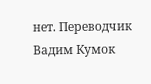нет. Переводчик Вадим Кумок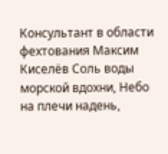Консультант в области фехтования Максим Киселёв Соль воды морской вдохни, Небо на плечи надень,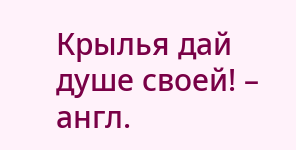Крылья дай душе своей! – англ.